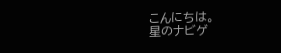こんにちは。
星のナビゲ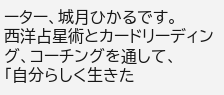ーター、城月ひかるです。
西洋占星術とカードリーディング、コーチングを通して、
「自分らしく生きた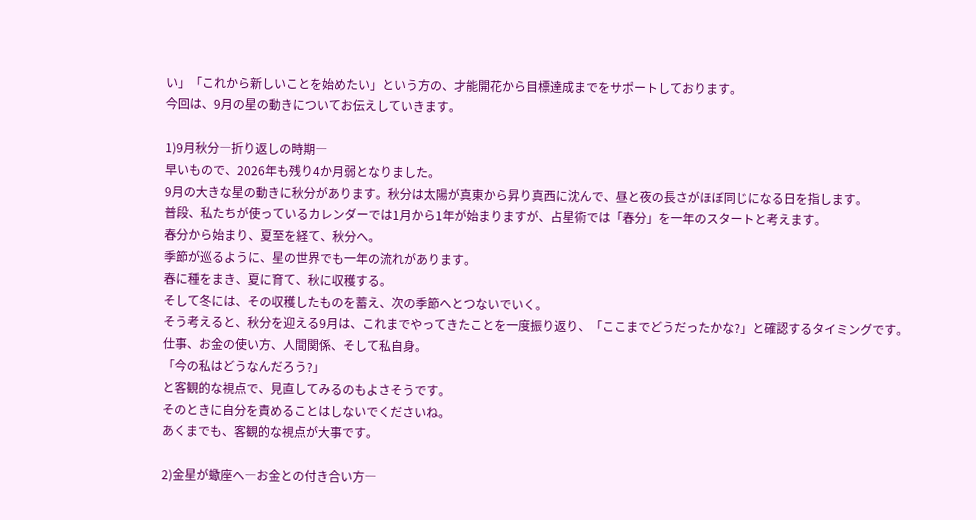い」「これから新しいことを始めたい」という方の、才能開花から目標達成までをサポートしております。
今回は、9月の星の動きについてお伝えしていきます。

1)9月秋分―折り返しの時期―
早いもので、2026年も残り4か月弱となりました。
9月の大きな星の動きに秋分があります。秋分は太陽が真東から昇り真西に沈んで、昼と夜の長さがほぼ同じになる日を指します。
普段、私たちが使っているカレンダーでは1月から1年が始まりますが、占星術では「春分」を一年のスタートと考えます。
春分から始まり、夏至を経て、秋分へ。
季節が巡るように、星の世界でも一年の流れがあります。
春に種をまき、夏に育て、秋に収穫する。
そして冬には、その収穫したものを蓄え、次の季節へとつないでいく。
そう考えると、秋分を迎える9月は、これまでやってきたことを一度振り返り、「ここまでどうだったかな?」と確認するタイミングです。
仕事、お金の使い方、人間関係、そして私自身。
「今の私はどうなんだろう?」
と客観的な視点で、見直してみるのもよさそうです。
そのときに自分を責めることはしないでくださいね。
あくまでも、客観的な視点が大事です。

2)金星が蠍座へ―お金との付き合い方―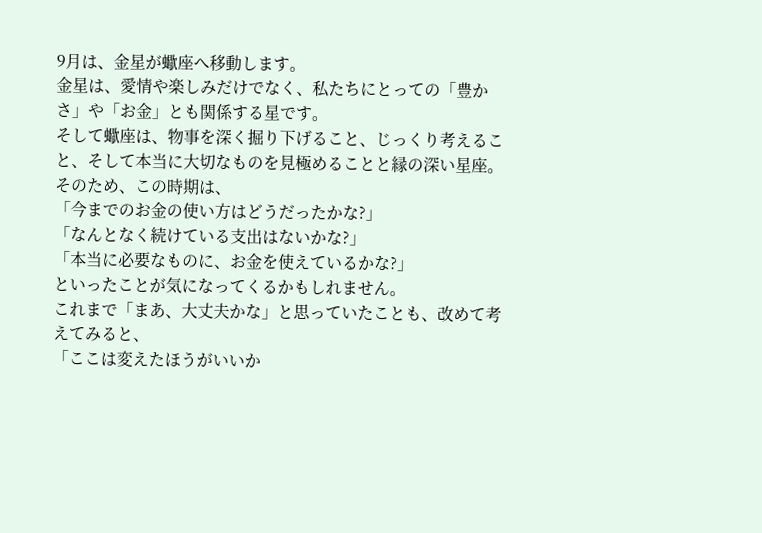9月は、金星が蠍座へ移動します。
金星は、愛情や楽しみだけでなく、私たちにとっての「豊かさ」や「お金」とも関係する星です。
そして蠍座は、物事を深く掘り下げること、じっくり考えること、そして本当に大切なものを見極めることと縁の深い星座。
そのため、この時期は、
「今までのお金の使い方はどうだったかな?」
「なんとなく続けている支出はないかな?」
「本当に必要なものに、お金を使えているかな?」
といったことが気になってくるかもしれません。
これまで「まあ、大丈夫かな」と思っていたことも、改めて考えてみると、
「ここは変えたほうがいいか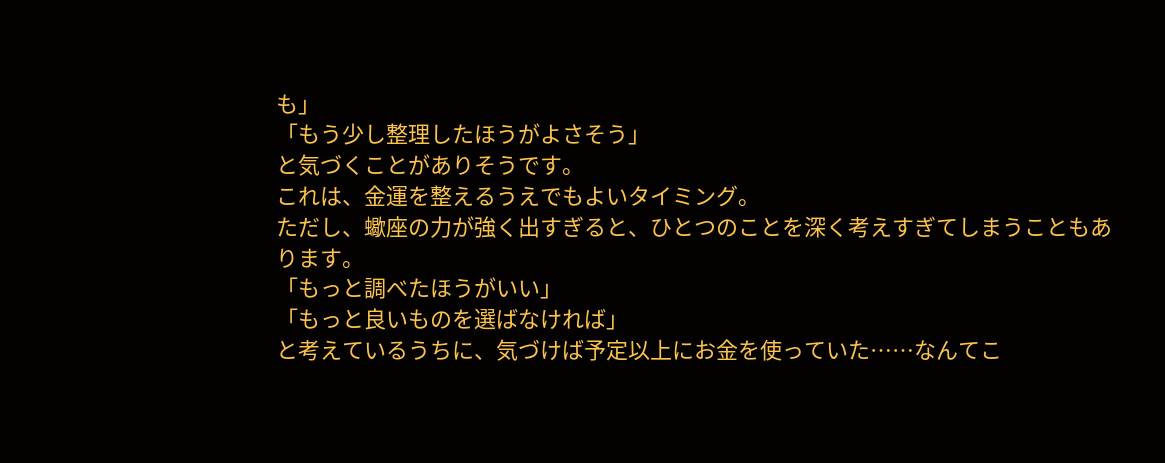も」
「もう少し整理したほうがよさそう」
と気づくことがありそうです。
これは、金運を整えるうえでもよいタイミング。
ただし、蠍座の力が強く出すぎると、ひとつのことを深く考えすぎてしまうこともあります。
「もっと調べたほうがいい」
「もっと良いものを選ばなければ」
と考えているうちに、気づけば予定以上にお金を使っていた……なんてこ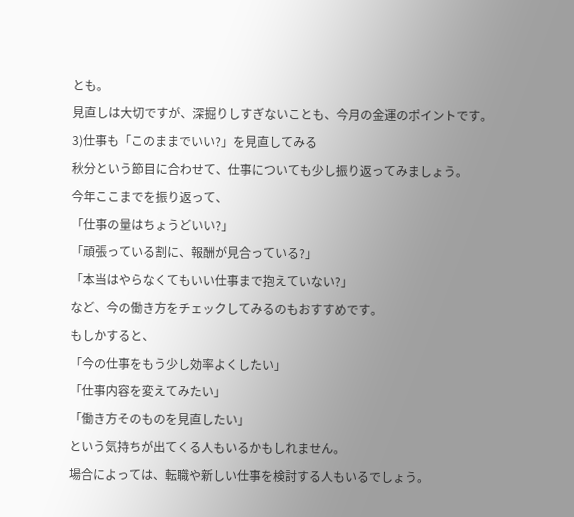とも。
見直しは大切ですが、深掘りしすぎないことも、今月の金運のポイントです。
3)仕事も「このままでいい?」を見直してみる
秋分という節目に合わせて、仕事についても少し振り返ってみましょう。
今年ここまでを振り返って、
「仕事の量はちょうどいい?」
「頑張っている割に、報酬が見合っている?」
「本当はやらなくてもいい仕事まで抱えていない?」
など、今の働き方をチェックしてみるのもおすすめです。
もしかすると、
「今の仕事をもう少し効率よくしたい」
「仕事内容を変えてみたい」
「働き方そのものを見直したい」
という気持ちが出てくる人もいるかもしれません。
場合によっては、転職や新しい仕事を検討する人もいるでしょう。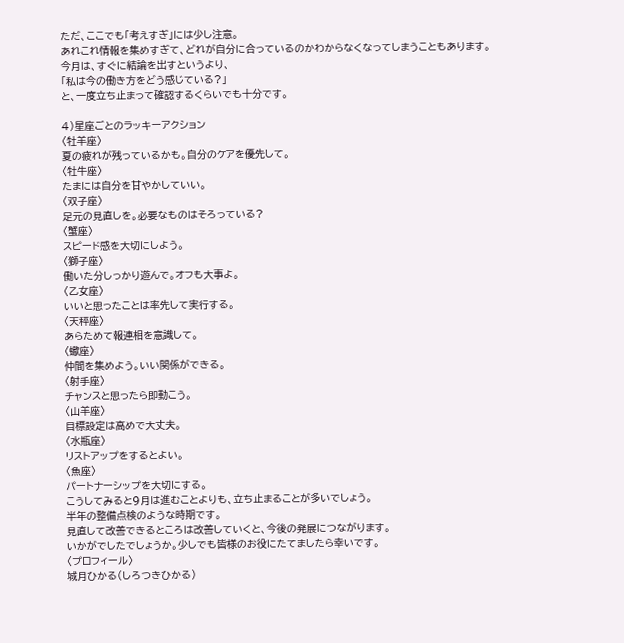ただ、ここでも「考えすぎ」には少し注意。
あれこれ情報を集めすぎて、どれが自分に合っているのかわからなくなってしまうこともあります。
今月は、すぐに結論を出すというより、
「私は今の働き方をどう感じている?」
と、一度立ち止まって確認するくらいでも十分です。

4)星座ごとのラッキーアクション
〈牡羊座〉
夏の疲れが残っているかも。自分のケアを優先して。
〈牡牛座〉
たまには自分を甘やかしていい。
〈双子座〉
足元の見直しを。必要なものはそろっている?
〈蟹座〉
スピード感を大切にしよう。
〈獅子座〉
働いた分しっかり遊んで。オフも大事よ。
〈乙女座〉
いいと思ったことは率先して実行する。
〈天秤座〉
あらためて報連相を意識して。
〈蠍座〉
仲間を集めよう。いい関係ができる。
〈射手座〉
チャンスと思ったら即動こう。
〈山羊座〉
目標設定は高めで大丈夫。
〈水瓶座〉
リストアップをするとよい。
〈魚座〉
パートナーシップを大切にする。
こうしてみると9月は進むことよりも、立ち止まることが多いでしょう。
半年の整備点検のような時期です。
見直して改善できるところは改善していくと、今後の発展につながります。
いかがでしたでしょうか。少しでも皆様のお役にたてましたら幸いです。
〈プロフィール〉
城月ひかる(しろつきひかる)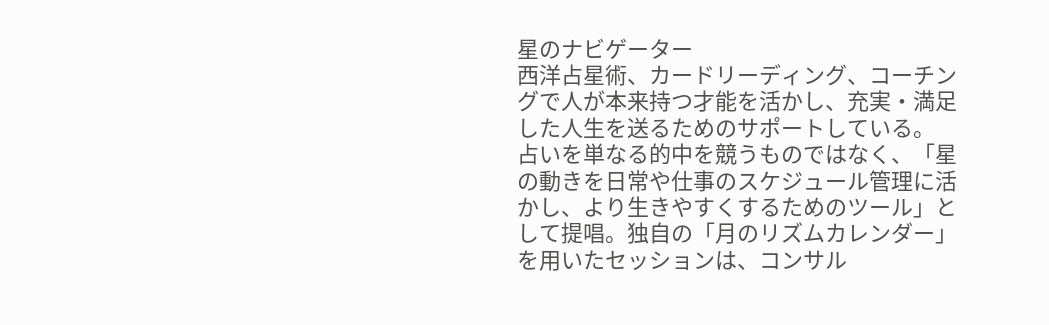星のナビゲーター
西洋占星術、カードリーディング、コーチングで人が本来持つ才能を活かし、充実・満足した人生を送るためのサポートしている。
占いを単なる的中を競うものではなく、「星の動きを日常や仕事のスケジュール管理に活かし、より生きやすくするためのツール」として提唱。独自の「月のリズムカレンダー」を用いたセッションは、コンサル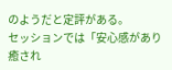のようだと定評がある。
セッションでは「安心感があり癒され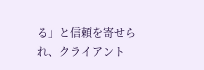る」と信頼を寄せられ、クライアント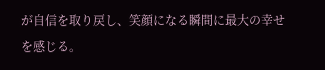が自信を取り戻し、笑顔になる瞬間に最大の幸せを感じる。